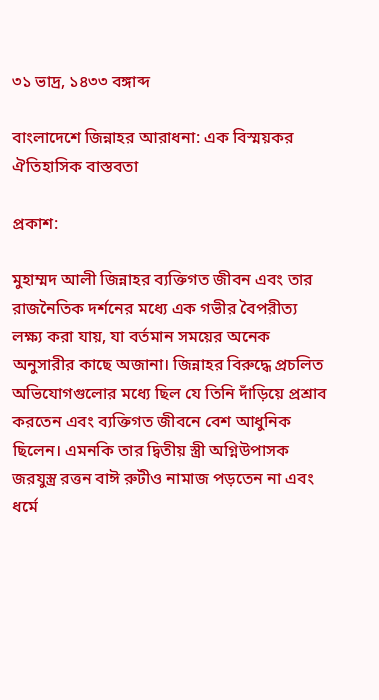৩১ ভাদ্র, ১৪৩৩ বঙ্গাব্দ

বাংলাদেশে জিন্নাহর আরাধনা: এক বিস্ময়কর ঐতিহাসিক বাস্তবতা

প্রকাশ:

মুহাম্মদ আলী জিন্নাহর ব্যক্তিগত জীবন এবং তার রাজনৈতিক দর্শনের মধ্যে এক গভীর বৈপরীত্য লক্ষ্য করা যায়, যা বর্তমান সময়ের অনেক অনুসারীর কাছে অজানা। জিন্নাহর বিরুদ্ধে প্রচলিত অভিযোগগুলোর মধ্যে ছিল যে তিনি দাঁড়িয়ে প্রশ্রাব করতেন এবং ব্যক্তিগত জীবনে বেশ আধুনিক ছিলেন। এমনকি তার দ্বিতীয় স্ত্রী অগ্নিউপাসক জরযুস্ত্র রত্তন বাঈ রুটীও নামাজ পড়তেন না এবং ধর্মে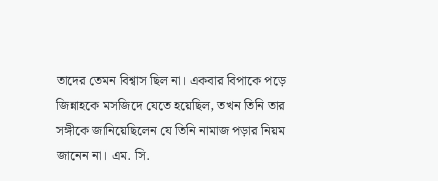তাদের তেমন বিশ্বাস ছিল না। একবার বিপাকে পড়ে জিন্নাহকে মসজিদে যেতে হয়েছিল, তখন তিনি তার সঙ্গীকে জানিয়েছিলেন যে তিনি নামাজ পড়ার নিয়ম জানেন না। এম. সি.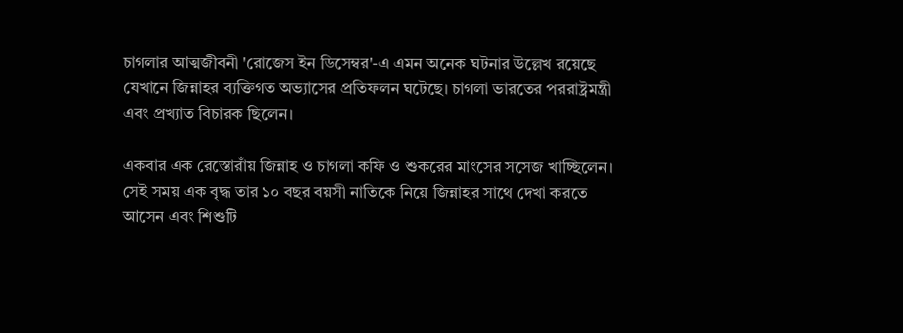চাগলার আত্মজীবনী 'রোজেস ইন ডিসেম্বর'-এ এমন অনেক ঘটনার উল্লেখ রয়েছে যেখানে জিন্নাহর ব্যক্তিগত অভ্যাসের প্রতিফলন ঘটেছে। চাগলা ভারতের পররাষ্ট্রমন্ত্রী এবং প্রখ্যাত বিচারক ছিলেন।

একবার এক রেস্তোরাঁয় জিন্নাহ ও চাগলা কফি ও শুকরের মাংসের সসেজ খাচ্ছিলেন। সেই সময় এক বৃদ্ধ তার ১০ বছর বয়সী নাতিকে নিয়ে জিন্নাহর সাথে দেখা করতে আসেন এবং শিশুটি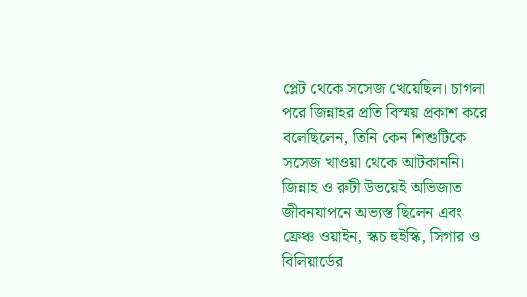প্লেট থেকে সসেজ খেয়েছিল। চাগলা পরে জিন্নাহর প্রতি বিস্ময় প্রকাশ করে বলেছিলেন, তিনি কেন শিশুটিকে সসেজ খাওয়া থেকে আটকাননি। জিন্নাহ ও রুটী উভয়েই অভিজাত জীবনযাপনে অভ্যস্ত ছিলেন এবং ফ্রেঞ্চ ওয়াইন, স্কচ হুইস্কি, সিগার ও বিলিয়ার্ডের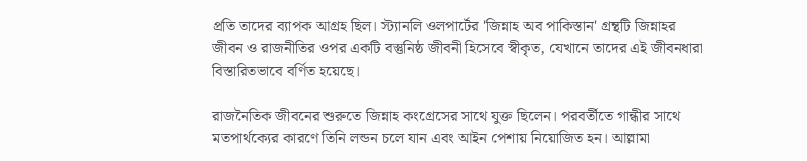প্রতি তাদের ব্যাপক আগ্রহ ছিল। স্ট্যানলি ওলপার্টের 'জিন্নাহ অব পাকিস্তান' গ্রন্থটি জিন্নাহর জীবন ও রাজনীতির ওপর একটি বস্তুনিষ্ঠ জীবনী হিসেবে স্বীকৃত, যেখানে তাদের এই জীবনধারা বিস্তারিতভাবে বর্ণিত হয়েছে।

রাজনৈতিক জীবনের শুরুতে জিন্নাহ কংগ্রেসের সাথে যুক্ত ছিলেন। পরবর্তীতে গান্ধীর সাথে মতপার্থক্যের কারণে তিনি লন্ডন চলে যান এবং আইন পেশায় নিয়োজিত হন। আল্লামা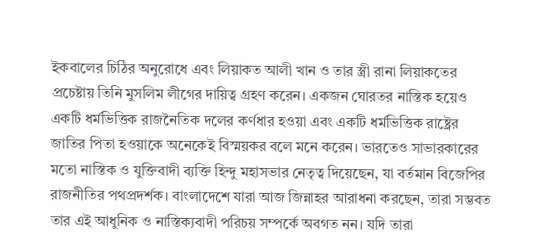ইকবালের চিঠির অনুরোধে এবং লিয়াকত আলী খান ও তার স্ত্রী রানা লিয়াকতের প্রচেষ্টায় তিনি মুসলিম লীগের দায়িত্ব গ্রহণ করেন। একজন ঘোরতর নাস্তিক হয়েও একটি ধর্মভিত্তিক রাজনৈতিক দলের কর্ণধার হওয়া এবং একটি ধর্মভিত্তিক রাষ্ট্রের জাতির পিতা হওয়াকে অনেকেই বিস্ময়কর বলে মনে করেন। ভারতেও সাভারকারের মতো নাস্তিক ও যুক্তিবাদী ব্যক্তি হিন্দু মহাসভার নেতৃত্ব দিয়েছেন, যা বর্তমান বিজেপির রাজনীতির পথপ্রদর্শক। বাংলাদেশে যারা আজ জিন্নাহর আরাধনা করছেন, তারা সম্ভবত তার এই আধুনিক ও নাস্তিক্যবাদী পরিচয় সম্পর্কে অবগত নন। যদি তারা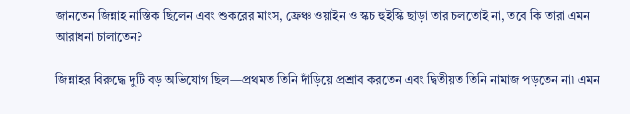জানতেন জিন্নাহ নাস্তিক ছিলেন এবং শুকরের মাংস, ফ্রেঞ্চ ওয়াইন ও স্কচ হুইস্কি ছাড়া তার চলতোই না, তবে কি তারা এমন আরাধনা চালাতেন?

জিন্নাহর বিরুদ্ধে দুটি বড় অভিযোগ ছিল—প্রথমত তিনি দাঁড়িয়ে প্রশ্রাব করতেন এবং দ্বিতীয়ত তিনি নামাজ পড়তেন না৷ এমন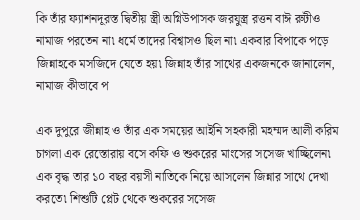কি তাঁর ফ্যাশনদূরস্ত দ্বিতীয় স্ত্রী অগ্নিউপাসক জরযুস্ত্র রত্তন বাঈ রুটীও নামাজ পরতেন না৷ ধর্মে তাদের বিশ্বাসও ছিল না৷ একবার বিপাকে পড়ে জিন্নাহকে মসজিদে যেতে হয়৷ জিন্নাহ তাঁর সাথের একজনকে জানালেন, নামাজ কীভাবে প

এক দুপুরে জীন্নাহ ও তাঁর এক সময়ের আইনি সহকারী মহম্মদ আলী করিম চাগলা এক রেস্তোরায় বসে কফি ও শুকরের মাংসের সসেজ খাচ্ছিলেন৷ এক বৃদ্ধ তার ১০ বছর বয়সী নাতিকে নিয়ে আসলেন জিন্নার সাথে দেখা করতে৷ শিশুটি প্লেট থেকে শুকরের সসেজ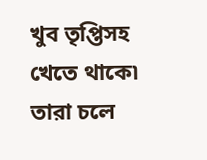খুব তৃপ্তিসহ খেতে থাকে৷ তারা চলে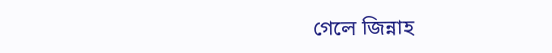গেলে জিন্নাহ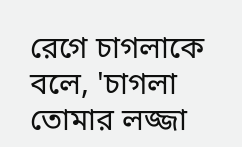রেগে চাগলাকে বলে, 'চাগলা তোমার লজ্জা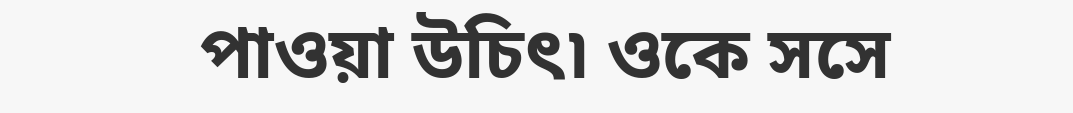পাওয়া উচিৎ৷ ওকে সসে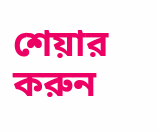শেয়ার করুন